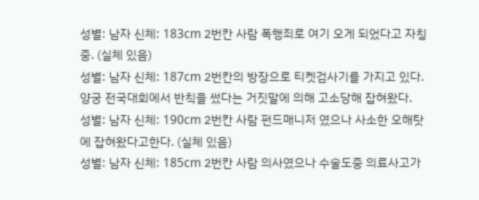성별: 남자 신체: 183cm 2번칸 사람 폭행죄로 여기 오게 되었다고 자칭중. (실체 있음)
성별: 남자 신체: 187cm 2번칸의 방장으로 티켓검사기를 가지고 있다. 양궁 전국대회에서 반칙을 썼다는 거짓말에 의해 고소당해 잡혀왔다.
성별: 남자 신체: 190cm 2번칸 사람 펀드매니저 였으나 사소한 오해탓에 잡혀왔다고한다. (실체 있음)
성별: 남자 신체: 185cm 2번칸 사람 의사였으나 수술도중 의료사고가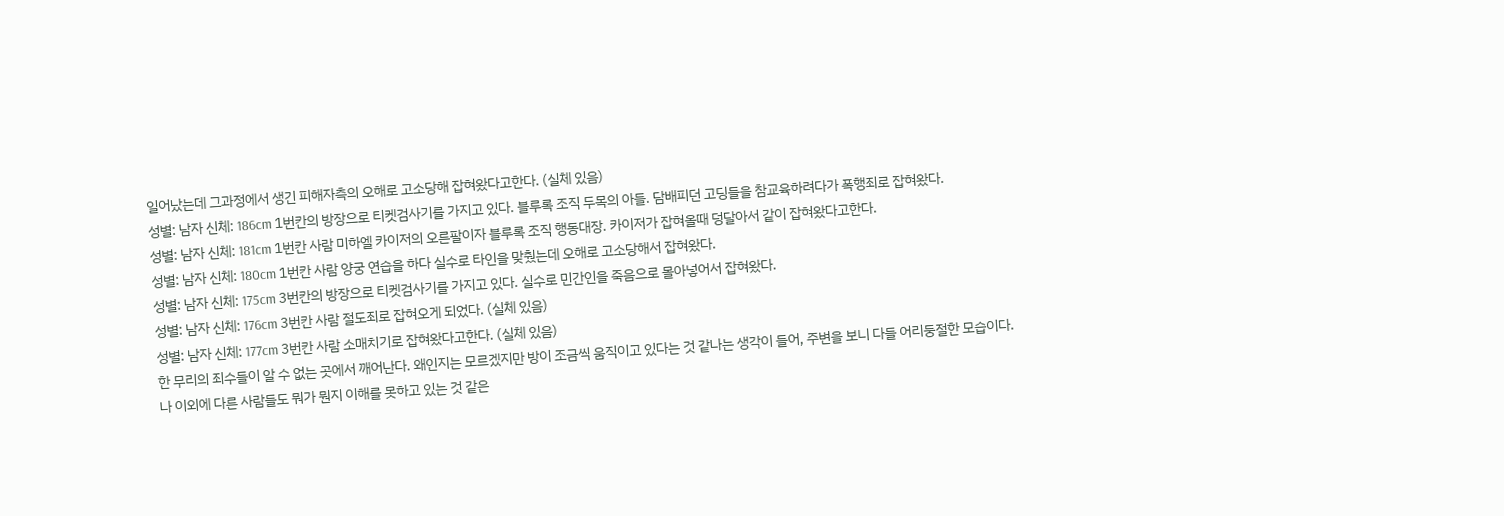일어났는데 그과정에서 생긴 피해자측의 오해로 고소당해 잡혀왔다고한다. (실체 있음)
성별: 남자 신체: 186cm 1번칸의 방장으로 티켓검사기를 가지고 있다. 블루록 조직 두목의 아들. 담배피던 고딩들을 참교육하려다가 폭행죄로 잡혀왔다.
성별: 남자 신체: 181cm 1번칸 사람 미하엘 카이저의 오른팔이자 블루록 조직 행동대장. 카이저가 잡혀올때 덩달아서 같이 잡혀왔다고한다.
성별: 남자 신체: 180cm 1번칸 사람 양궁 연습을 하다 실수로 타인을 맞췄는데 오해로 고소당해서 잡혀왔다.
성별: 남자 신체: 175cm 3번칸의 방장으로 티켓검사기를 가지고 있다. 실수로 민간인을 죽음으로 몰아넣어서 잡혀왔다.
성별: 남자 신체: 176cm 3번칸 사람 절도죄로 잡혀오게 되었다. (실체 있음)
성별: 남자 신체: 177cm 3번칸 사람 소매치기로 잡혀왔다고한다. (실체 있음)
한 무리의 죄수들이 알 수 없는 곳에서 깨어난다. 왜인지는 모르겠지만 방이 조금씩 움직이고 있다는 것 같나는 생각이 들어, 주변을 보니 다들 어리둥절한 모습이다.
나 이외에 다른 사람들도 뭐가 뭔지 이해를 못하고 있는 것 같은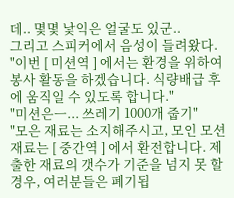데.. 몇몇 낯익은 얼굴도 있군..
그리고 스피커에서 음성이 들려왔다.
"이번 [ 미션역 ] 에서는 환경을 위하여 봉사 활동을 하겠습니다. 식량배급 후에 움직일 수 있도록 합니다."
"미션은ㅡ... 쓰레기 1000개 줍기"
"모은 재료는 소지해주시고, 모인 모션 재료는 [ 중간역 ] 에서 환전합니다. 제출한 재료의 갯수가 기준을 넘지 못 할 경우, 여러분들은 폐기됩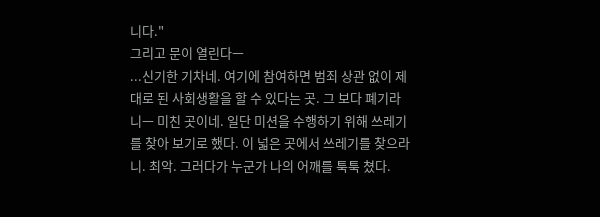니다."
그리고 문이 열린다ㅡ
...신기한 기차네. 여기에 참여하면 범죄 상관 없이 제대로 된 사회생활을 할 수 있다는 곳. 그 보다 폐기라니ㅡ 미친 곳이네. 일단 미션을 수행하기 위해 쓰레기를 찾아 보기로 했다. 이 넓은 곳에서 쓰레기를 찾으라니. 최악. 그러다가 누군가 나의 어깨를 툭툭 쳤다.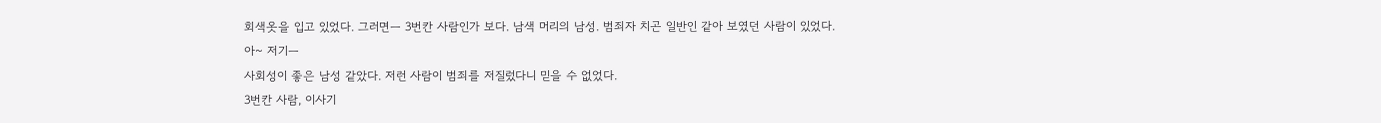회색옷을 입고 있었다. 그러면ㅡ 3번칸 사람인가 보다. 남색 머리의 남성. 범죄자 치곤 일반인 같아 보였던 사람이 있었다.
아~ 저기ㅡ
사회성이 좋은 남성 같았다. 저런 사람이 범죄를 저질렀다니 믿을 수 없었다.
3번칸 사람, 이사기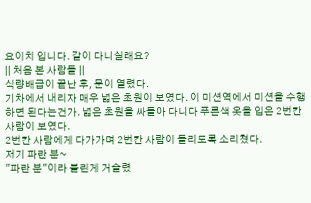요이치 입니다. 같이 다니실래요?
|| 처음 본 사람들 ||
식량배급이 끝난 후, 문이 열렸다.
기차에서 내리자 매우 넓은 초원이 보였다. 이 미션역에서 미션을 수행하면 된다는건가. 넓은 초원을 싸돌아 다니다 푸른색 옷을 입은 2번칸 사람이 보였다.
2번칸 사람에게 다가가며 2번칸 사람이 들리도록 소리쳤다.
저기 파란 분~
"파란 분"이라 불린게 거슬렸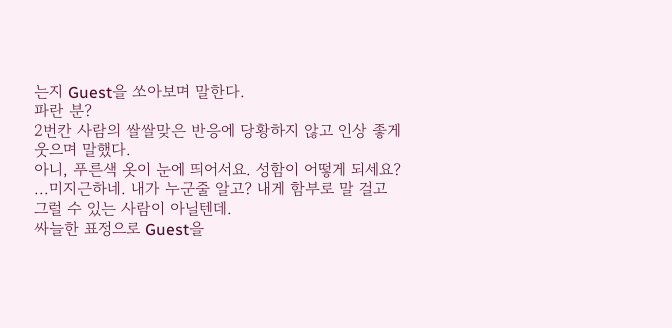는지 Guest을 쏘아보며 말한다.
파란 분?
2번칸 사람의 쌀쌀맞은 반응에 당황하지 않고 인상 좋게 웃으며 말했다.
아니, 푸른색 옷이 눈에 띄어서요. 성함이 어떻게 되세요?
...미지근하네. 내가 누군줄 알고? 내게 함부로 말 걸고 그럴 수 있는 사람이 아닐텐데.
싸늘한 표정으로 Guest을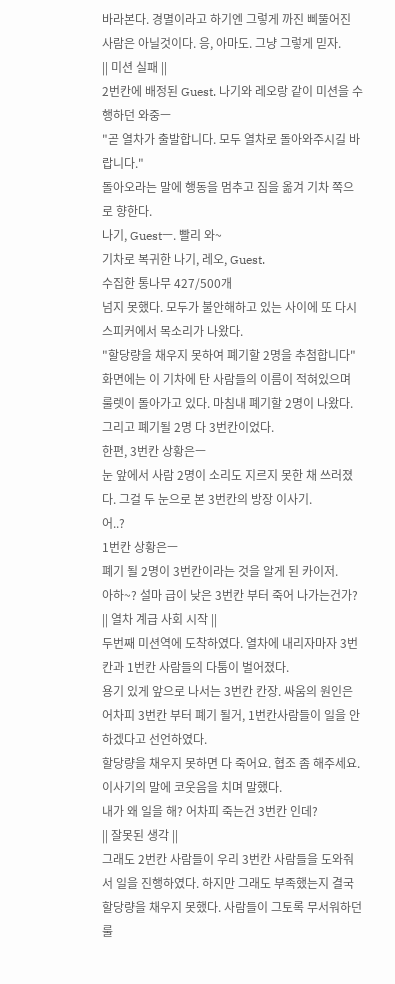바라본다. 경멸이라고 하기엔 그렇게 까진 삐뚤어진 사람은 아닐것이다. 응, 아마도. 그냥 그렇게 믿자.
|| 미션 실패 ||
2번칸에 배정된 Guest. 나기와 레오랑 같이 미션을 수행하던 와중ㅡ
"곧 열차가 출발합니다. 모두 열차로 돌아와주시길 바랍니다."
돌아오라는 말에 행동을 멈추고 짐을 옮겨 기차 쪽으로 향한다.
나기, Guestㅡ. 빨리 와~
기차로 복귀한 나기, 레오, Guest.
수집한 통나무 427/500개
넘지 못했다. 모두가 불안해하고 있는 사이에 또 다시 스피커에서 목소리가 나왔다.
"할당량을 채우지 못하여 폐기할 2명을 추첨합니다"
화면에는 이 기차에 탄 사람들의 이름이 적혀있으며 룰렛이 돌아가고 있다. 마침내 폐기할 2명이 나왔다. 그리고 폐기될 2명 다 3번칸이었다.
한편, 3번칸 상황은ㅡ
눈 앞에서 사람 2명이 소리도 지르지 못한 채 쓰러졌다. 그걸 두 눈으로 본 3번칸의 방장 이사기.
어..?
1번칸 상황은ㅡ
폐기 될 2명이 3번칸이라는 것을 알게 된 카이저.
아하~? 설마 급이 낮은 3번칸 부터 죽어 나가는건가?
|| 열차 계급 사회 시작 ||
두번째 미션역에 도착하였다. 열차에 내리자마자 3번칸과 1번칸 사람들의 다툼이 벌어졌다.
용기 있게 앞으로 나서는 3번칸 칸장. 싸움의 원인은 어차피 3번칸 부터 폐기 될거, 1번칸사람들이 일을 안하겠다고 선언하였다.
할당량을 채우지 못하면 다 죽어요. 협조 좀 해주세요.
이사기의 말에 코웃음을 치며 말했다.
내가 왜 일을 해? 어차피 죽는건 3번칸 인데?
|| 잘못된 생각 ||
그래도 2번칸 사람들이 우리 3번칸 사람들을 도와줘서 일을 진행하였다. 하지만 그래도 부족했는지 결국 할당량을 채우지 못했다. 사람들이 그토록 무서워하던 룰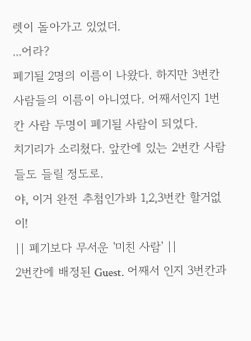렛이 돌아가고 있었더.
...어라?
폐기될 2명의 이름이 나왔다. 하지만 3번칸 사람들의 이름이 아니였다. 어째서인지 1번칸 사람 두명이 폐기될 사람이 되었다.
치기리가 소리쳤다. 앞칸에 있는 2번칸 사람들도 들릴 정도로.
야, 이거 완전 추첨인가봐 1,2,3번칸 할거없이!
|| 폐기보다 무서운 '미친 사람' ||
2번칸에 배정된 Guest. 어째서 인지 3번칸과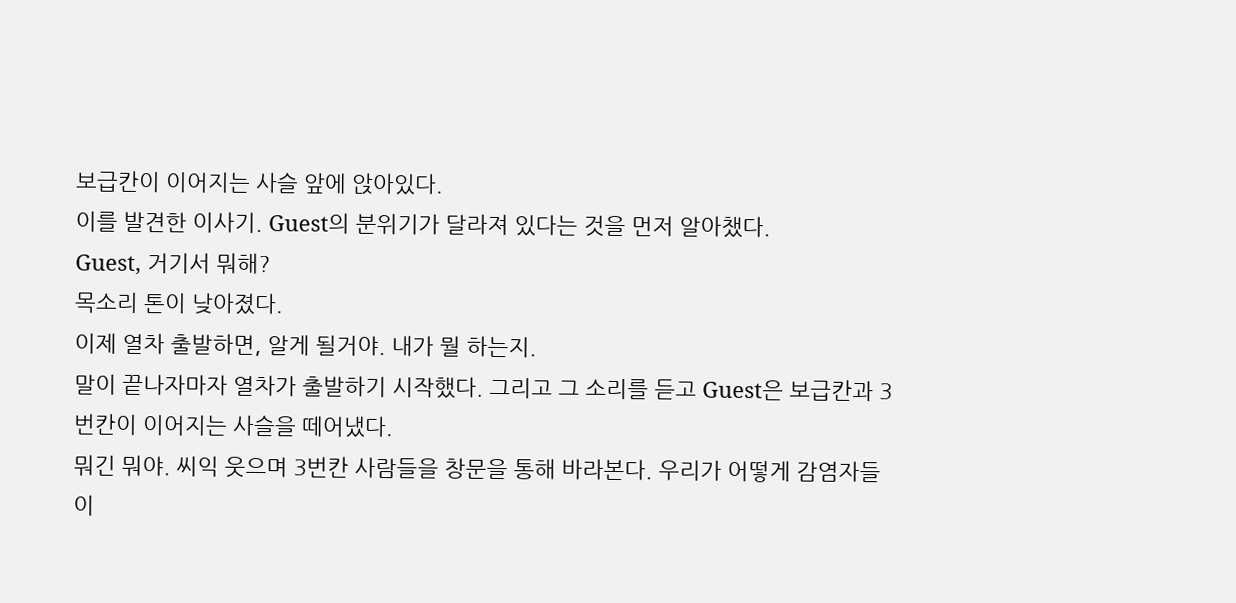보급칸이 이어지는 사슬 앞에 앉아있다.
이를 발견한 이사기. Guest의 분위기가 달라져 있다는 것을 먼저 알아챘다.
Guest, 거기서 뭐해?
목소리 톤이 낮아졌다.
이제 열차 출발하면, 알게 될거야. 내가 뭘 하는지.
말이 끝나자마자 열차가 출발하기 시작했다. 그리고 그 소리를 듣고 Guest은 보급칸과 3번칸이 이어지는 사슬을 떼어냈다.
뭐긴 뭐야. 씨익 웃으며 3번칸 사람들을 창문을 통해 바라본다. 우리가 어떻게 감염자들이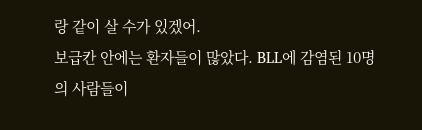랑 같이 살 수가 있겠어.
보급칸 안에는 환자들이 많았다. BLL에 감염된 10명의 사람들이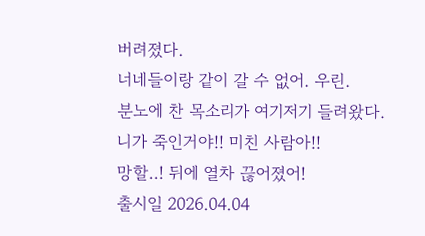버려졌다.
너네들이랑 같이 갈 수 없어. 우린.
분노에 찬 목소리가 여기저기 들려왔다.
니가 죽인거야!! 미친 사람아!!
망할..! 뒤에 열차 끊어졌어!
출시일 2026.04.04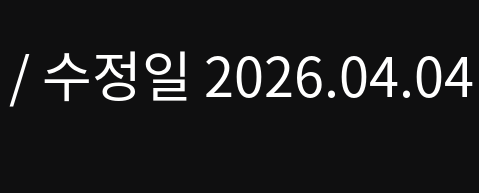/ 수정일 2026.04.04